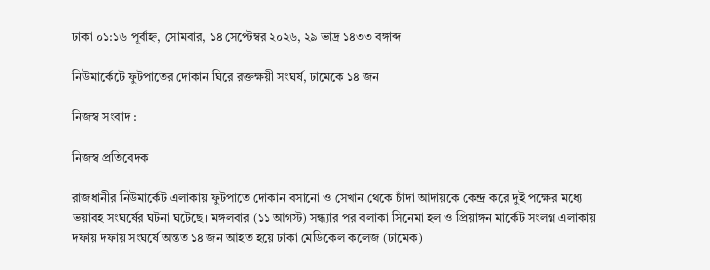ঢাকা ০১:১৬ পূর্বাহ্ন, সোমবার, ১৪ সেপ্টেম্বর ২০২৬, ২৯ ভাদ্র ১৪৩৩ বঙ্গাব্দ

নিউমার্কেটে ফুটপাতের দোকান ঘিরে রক্তক্ষয়ী সংঘর্ষ, ঢামেকে ১৪ জন

নিজস্ব সংবাদ :

নিজস্ব প্রতিবেদক

রাজধানীর নিউমার্কেট এলাকায় ফুটপাতে দোকান বসানো ও সেখান থেকে চাঁদা আদায়কে কেন্দ্র করে দুই পক্ষের মধ্যে ভয়াবহ সংঘর্ষের ঘটনা ঘটেছে। মঙ্গলবার (১১ আগস্ট) সন্ধ্যার পর বলাকা সিনেমা হল ও প্রিয়াঙ্গন মার্কেট সংলগ্ন এলাকায় দফায় দফায় সংঘর্ষে অন্তত ১৪ জন আহত হয়ে ঢাকা মেডিকেল কলেজ (ঢামেক)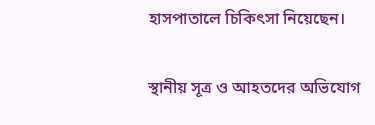হাসপাতালে চিকিৎসা নিয়েছেন।

স্থানীয় সূত্র ও আহতদের অভিযোগ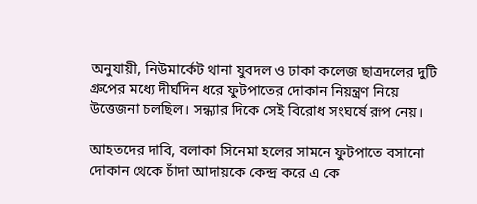অনুযায়ী, নিউমার্কেট থানা যুবদল ও ঢাকা কলেজ ছাত্রদলের দুটি গ্রুপের মধ্যে দীর্ঘদিন ধরে ফুটপাতের দোকান নিয়ন্ত্রণ নিয়ে উত্তেজনা চলছিল। সন্ধ্যার দিকে সেই বিরোধ সংঘর্ষে রূপ নেয়।

আহতদের দাবি, বলাকা সিনেমা হলের সামনে ফুটপাতে বসানো দোকান থেকে চাঁদা আদায়কে কেন্দ্র করে এ কে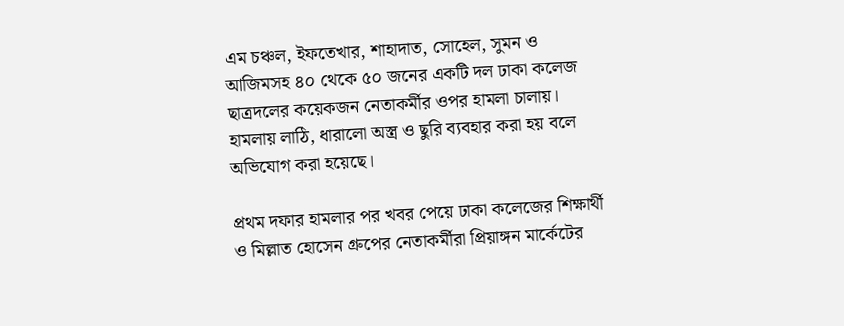এম চঞ্চল, ইফতেখার, শাহাদাত, সোহেল, সুমন ও আজিমসহ ৪০ থেকে ৫০ জনের একটি দল ঢাকা কলেজ ছাত্রদলের কয়েকজন নেতাকর্মীর ওপর হামলা চালায়। হামলায় লাঠি, ধারালো অস্ত্র ও ছুরি ব্যবহার করা হয় বলে অভিযোগ করা হয়েছে।

প্রথম দফার হামলার পর খবর পেয়ে ঢাকা কলেজের শিক্ষার্থী ও মিল্লাত হোসেন গ্রুপের নেতাকর্মীরা প্রিয়াঙ্গন মার্কেটের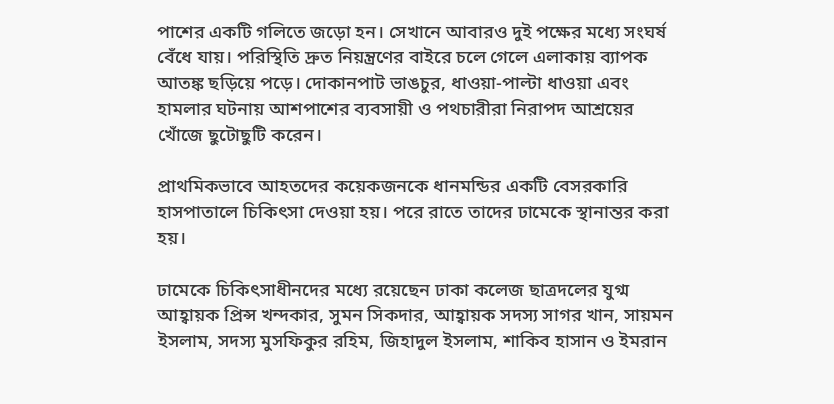পাশের একটি গলিতে জড়ো হন। সেখানে আবারও দুই পক্ষের মধ্যে সংঘর্ষ বেঁধে যায়। পরিস্থিতি দ্রুত নিয়ন্ত্রণের বাইরে চলে গেলে এলাকায় ব্যাপক আতঙ্ক ছড়িয়ে পড়ে। দোকানপাট ভাঙচুর, ধাওয়া-পাল্টা ধাওয়া এবং হামলার ঘটনায় আশপাশের ব্যবসায়ী ও পথচারীরা নিরাপদ আশ্রয়ের খোঁজে ছুটোছুটি করেন।

প্রাথমিকভাবে আহতদের কয়েকজনকে ধানমন্ডির একটি বেসরকারি হাসপাতালে চিকিৎসা দেওয়া হয়। পরে রাতে তাদের ঢামেকে স্থানান্তর করা হয়।

ঢামেকে চিকিৎসাধীনদের মধ্যে রয়েছেন ঢাকা কলেজ ছাত্রদলের যুগ্ম আহ্বায়ক প্রিন্স খন্দকার, সুমন সিকদার, আহ্বায়ক সদস্য সাগর খান, সায়মন ইসলাম, সদস্য মুসফিকুর রহিম, জিহাদুল ইসলাম, শাকিব হাসান ও ইমরান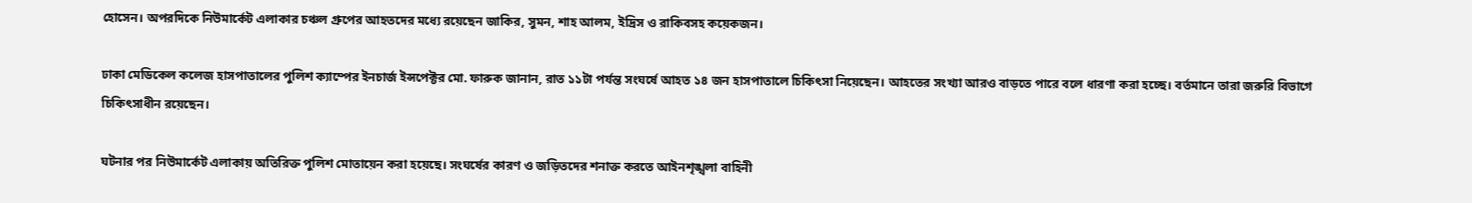হোসেন। অপরদিকে নিউমার্কেট এলাকার চঞ্চল গ্রুপের আহতদের মধ্যে রয়েছেন জাকির, সুমন, শাহ আলম, ইদ্রিস ও রাকিবসহ কয়েকজন।

ঢাকা মেডিকেল কলেজ হাসপাতালের পুলিশ ক্যাম্পের ইনচার্জ ইন্সপেক্টর মো. ফারুক জানান, রাত ১১টা পর্যন্ত সংঘর্ষে আহত ১৪ জন হাসপাতালে চিকিৎসা নিয়েছেন। আহতের সংখ্যা আরও বাড়তে পারে বলে ধারণা করা হচ্ছে। বর্তমানে তারা জরুরি বিভাগে চিকিৎসাধীন রয়েছেন।

ঘটনার পর নিউমার্কেট এলাকায় অতিরিক্ত পুলিশ মোতায়েন করা হয়েছে। সংঘর্ষের কারণ ও জড়িতদের শনাক্ত করতে আইনশৃঙ্খলা বাহিনী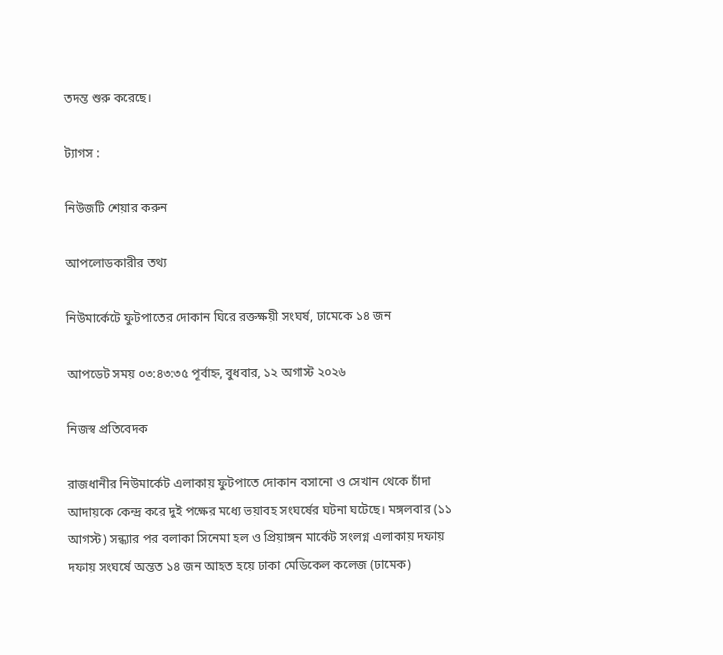তদন্ত শুরু করেছে।

ট্যাগস :

নিউজটি শেয়ার করুন

আপলোডকারীর তথ্য

নিউমার্কেটে ফুটপাতের দোকান ঘিরে রক্তক্ষয়ী সংঘর্ষ, ঢামেকে ১৪ জন

আপডেট সময় ০৩:৪৩:৩৫ পূর্বাহ্ন, বুধবার, ১২ অগাস্ট ২০২৬

নিজস্ব প্রতিবেদক

রাজধানীর নিউমার্কেট এলাকায় ফুটপাতে দোকান বসানো ও সেখান থেকে চাঁদা আদায়কে কেন্দ্র করে দুই পক্ষের মধ্যে ভয়াবহ সংঘর্ষের ঘটনা ঘটেছে। মঙ্গলবার (১১ আগস্ট) সন্ধ্যার পর বলাকা সিনেমা হল ও প্রিয়াঙ্গন মার্কেট সংলগ্ন এলাকায় দফায় দফায় সংঘর্ষে অন্তত ১৪ জন আহত হয়ে ঢাকা মেডিকেল কলেজ (ঢামেক)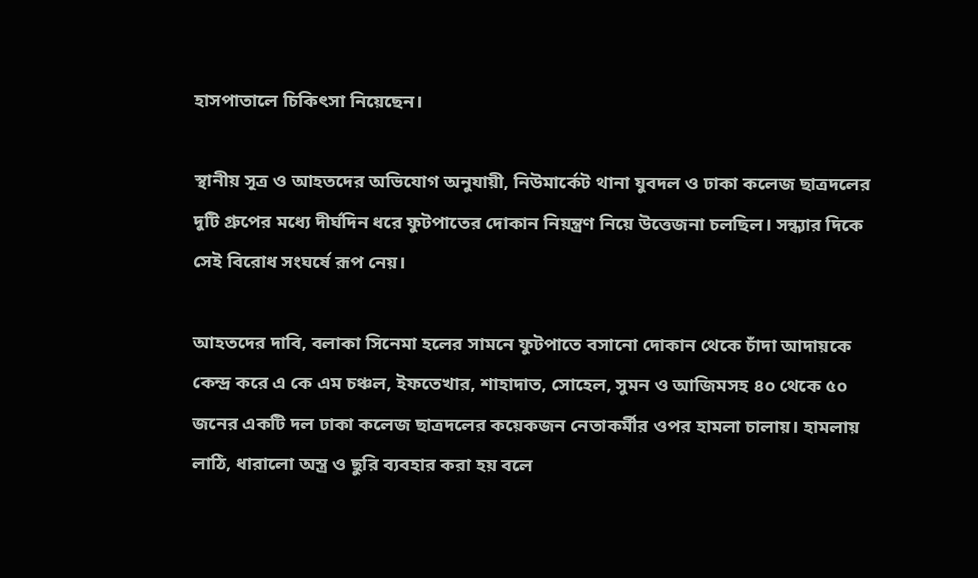হাসপাতালে চিকিৎসা নিয়েছেন।

স্থানীয় সূত্র ও আহতদের অভিযোগ অনুযায়ী, নিউমার্কেট থানা যুবদল ও ঢাকা কলেজ ছাত্রদলের দুটি গ্রুপের মধ্যে দীর্ঘদিন ধরে ফুটপাতের দোকান নিয়ন্ত্রণ নিয়ে উত্তেজনা চলছিল। সন্ধ্যার দিকে সেই বিরোধ সংঘর্ষে রূপ নেয়।

আহতদের দাবি, বলাকা সিনেমা হলের সামনে ফুটপাতে বসানো দোকান থেকে চাঁদা আদায়কে কেন্দ্র করে এ কে এম চঞ্চল, ইফতেখার, শাহাদাত, সোহেল, সুমন ও আজিমসহ ৪০ থেকে ৫০ জনের একটি দল ঢাকা কলেজ ছাত্রদলের কয়েকজন নেতাকর্মীর ওপর হামলা চালায়। হামলায় লাঠি, ধারালো অস্ত্র ও ছুরি ব্যবহার করা হয় বলে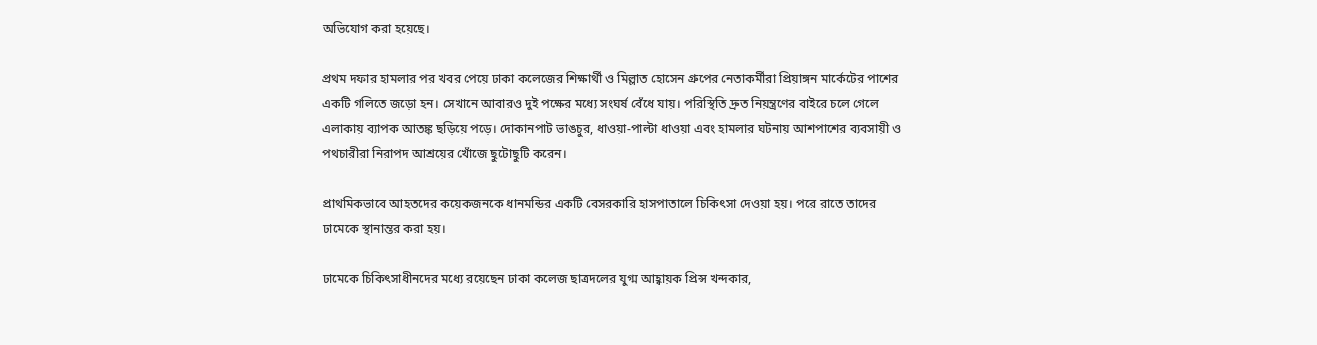অভিযোগ করা হয়েছে।

প্রথম দফার হামলার পর খবর পেয়ে ঢাকা কলেজের শিক্ষার্থী ও মিল্লাত হোসেন গ্রুপের নেতাকর্মীরা প্রিয়াঙ্গন মার্কেটের পাশের একটি গলিতে জড়ো হন। সেখানে আবারও দুই পক্ষের মধ্যে সংঘর্ষ বেঁধে যায়। পরিস্থিতি দ্রুত নিয়ন্ত্রণের বাইরে চলে গেলে এলাকায় ব্যাপক আতঙ্ক ছড়িয়ে পড়ে। দোকানপাট ভাঙচুর, ধাওয়া-পাল্টা ধাওয়া এবং হামলার ঘটনায় আশপাশের ব্যবসায়ী ও পথচারীরা নিরাপদ আশ্রয়ের খোঁজে ছুটোছুটি করেন।

প্রাথমিকভাবে আহতদের কয়েকজনকে ধানমন্ডির একটি বেসরকারি হাসপাতালে চিকিৎসা দেওয়া হয়। পরে রাতে তাদের ঢামেকে স্থানান্তর করা হয়।

ঢামেকে চিকিৎসাধীনদের মধ্যে রয়েছেন ঢাকা কলেজ ছাত্রদলের যুগ্ম আহ্বায়ক প্রিন্স খন্দকার,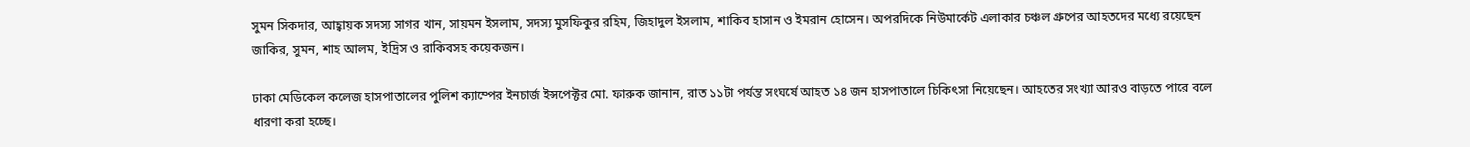সুমন সিকদার, আহ্বায়ক সদস্য সাগর খান, সায়মন ইসলাম, সদস্য মুসফিকুর রহিম, জিহাদুল ইসলাম, শাকিব হাসান ও ইমরান হোসেন। অপরদিকে নিউমার্কেট এলাকার চঞ্চল গ্রুপের আহতদের মধ্যে রয়েছেন জাকির, সুমন, শাহ আলম, ইদ্রিস ও রাকিবসহ কয়েকজন।

ঢাকা মেডিকেল কলেজ হাসপাতালের পুলিশ ক্যাম্পের ইনচার্জ ইন্সপেক্টর মো. ফারুক জানান, রাত ১১টা পর্যন্ত সংঘর্ষে আহত ১৪ জন হাসপাতালে চিকিৎসা নিয়েছেন। আহতের সংখ্যা আরও বাড়তে পারে বলে ধারণা করা হচ্ছে।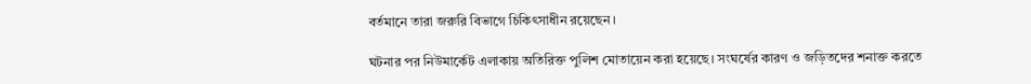বর্তমানে তারা জরুরি বিভাগে চিকিৎসাধীন রয়েছেন।

ঘটনার পর নিউমার্কেট এলাকায় অতিরিক্ত পুলিশ মোতায়েন করা হয়েছে। সংঘর্ষের কারণ ও জড়িতদের শনাক্ত করতে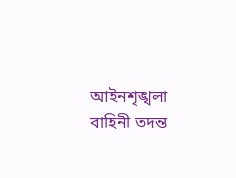আইনশৃঙ্খলা বাহিনী তদন্ত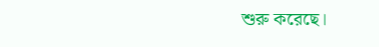শুরু করেছে।